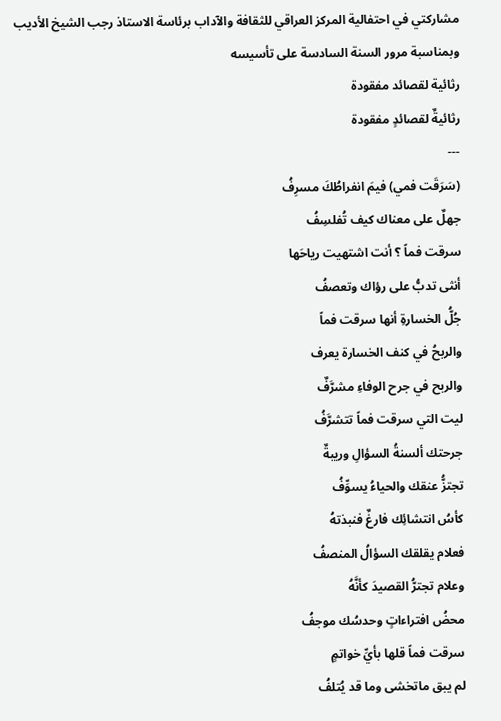مشاركتي في احتفالية المركز العراقي للثقافة والآداب برئاسة الاستاذ رجب الشيخ الأديب
وبمناسبة مرور السنة السادسة على تأسيسه
رثائية لقصائد مفقودة
رثائيةٌ لقصائدٍ مفقودة
---
(سَرَقَت فمي) فيمَ انفراطُكَ مسرِفُ
جهلٌ على معناك كيف تُفلسِفُ
سرقت فماً ؟ أنت اشتهيت رياحَها
أنثى تدبُّ على رؤاك وتعصفُ
جُلُّ الخسارةِ أنها سرقت فماً
والربحُ في كنف الخسارة يعرف
والربح في جرح الوفاءِ مشرَّفٌ
ليت التي سرقت فماً تتشرَّفُ
جرحتك ألسنةُ السؤالِ وريبةٌ
تجتزُّ عنقك والحياءُ يسوِّفُ
كأسُ انتشائِك فارغٌ فنبذتهُ
فعلام يقلقك السؤالُ المنصفُ
وعلام تجترُّ القصيدَ كأنَّهُ
محضُ افتراءاتٍ وحدسُك موجفُ
سرقت فماً قلها بأيِّ خواتمٍ
لم يبق ماتخشى وما قد يُتلفُ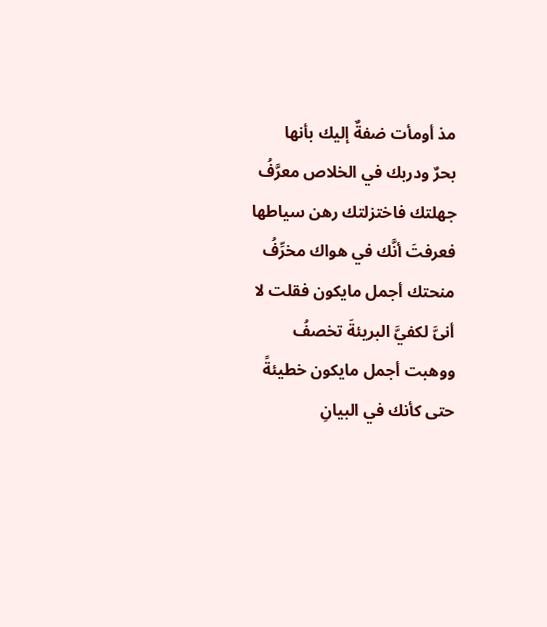مذ أومأت ضفةٌ إليك بأنها
بحرٌ ودربك في الخلاص معرَّفُ
جهلتك فاختزلتك رهن سياطها
فعرفتَ أنَّك في هواك مخرِّفُ
منحتك أجمل مايكون فقلت لا
أنىَّ لكفيَّ البريئةَ تخصفُ
ووهبت أجمل مايكون خطيئةً
حتى كأنك في البيانِ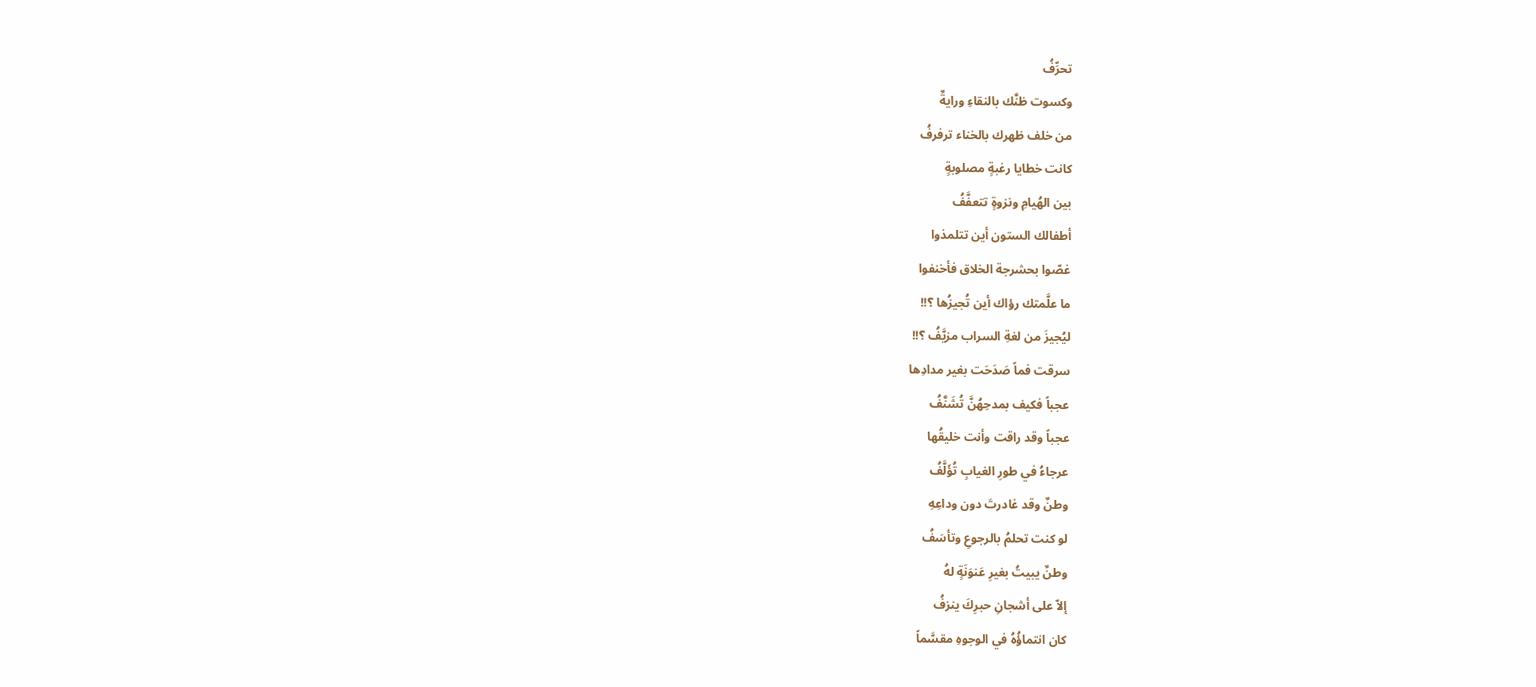تحرِّفُ
وكسوت ظنَّك بالنقاءِ ورايةٌ
من خلف ظهرك بالخناء ترفرفُ
كانت خطايا رغبةٍ مصلوبةٍ
بين الهُيامِ ونزوةٍ تتعفَّفُ
أطفالك الستون أين تتلمذوا
غصّوا بحشرجة الخلاق فأخنفوا
ما علَّمتك رؤاك أين تُجيزُها ؟!!
ليُجيزَ من لغةِ السراب مزيَّفُ ؟!!
سرقت فماً صَدَحَت بغير مدادِها
عجباً فكيف بمدحِهُنَّ تُشَنَّفُ
عجباً وقد راقت وأنت خليقُها
عرجاءُ في طورِ الغيابِ تُؤَلَّفُ
وطنٌ وقد غادرتَ دون وداعِهِ
لو كنت تحلمُ بالرجوعِ وتأسَفُ
وطنٌ يبيتُ بغيرِ عَنوَنَةٍ لهُ
إلاّ على أشجانِ حبرِكَ ينزفُ
كان انتماؤُهُ في الوجوهِ مقسَّماً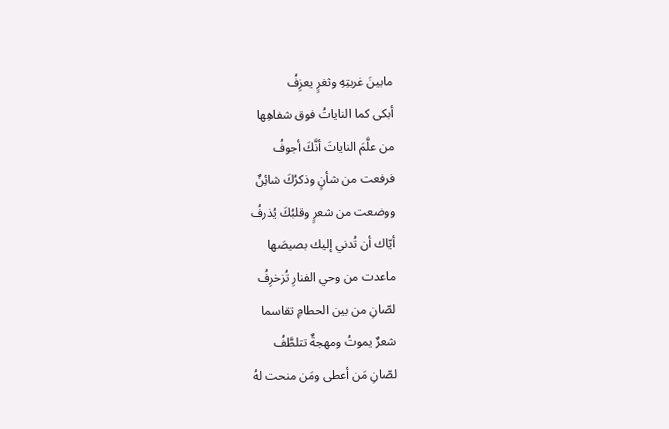مابينَ غربتِهِ وثغرٍ يعزِفُ
أبكى كما الناياتُ فوق شفاهِها
من علَّمَ الناياتَ أنَّكَ أجوفُ
فرفعت من شأنٍ وذكرُكَ شائِنٌ
ووضعت من شعرٍ وقلبُكَ يُذرفُ
أيّاك أن تُدني إليك بصيصَها
ماعدت من وحي الفنارِ تُزخرِفُ
لصّانِ من بين الحطامِ تقاسما
شعرٌ يموتُ ومهجةٌ تتلطَّفُ
لصّانِ مَن أعطى ومَن منحت لهُ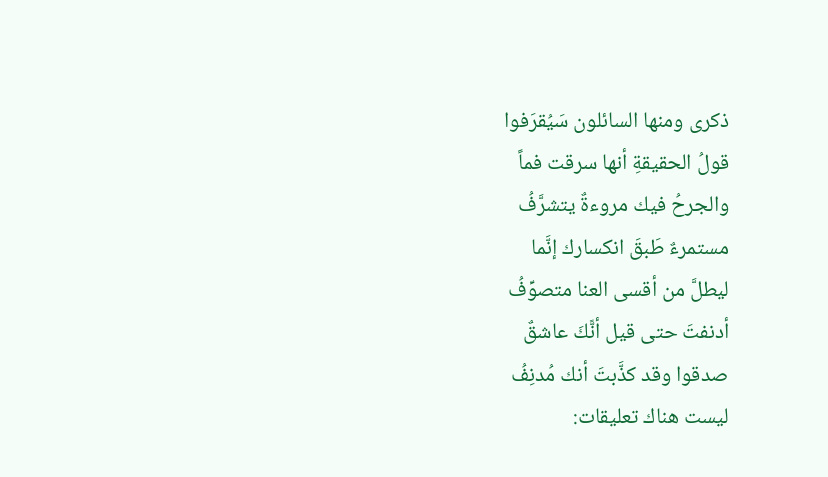ذكرى ومنها السائلون سَيُقرَفوا
قولُ الحقيقةِ أنها سرقت فماً
والجرحُ فيك مروءةٌ يتشرَّفُ
مستمرءٌ طَبقَ انكسارك إنَّما
ليطلَّ من أقسى العنا متصوِّفُ
أدنفتَ حتى قيل أنًّكَ عاشقٌ
صدقوا وقد كذَّبتَ أنك مُدنِفُ
ليست هناك تعليقات: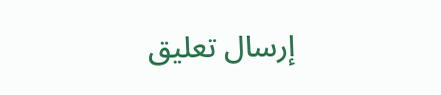إرسال تعليق